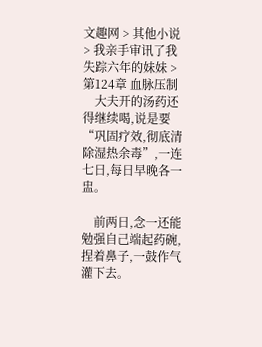文趣网 > 其他小说 > 我亲手审讯了我失踪六年的妹妹 > 第124章 血脉压制
    大夫开的汤药还得继续喝,说是要“巩固疗效,彻底清除湿热余毒”,一连七日,每日早晚各一盅。

    前两日,念一还能勉强自己端起药碗,捏着鼻子,一鼓作气灌下去。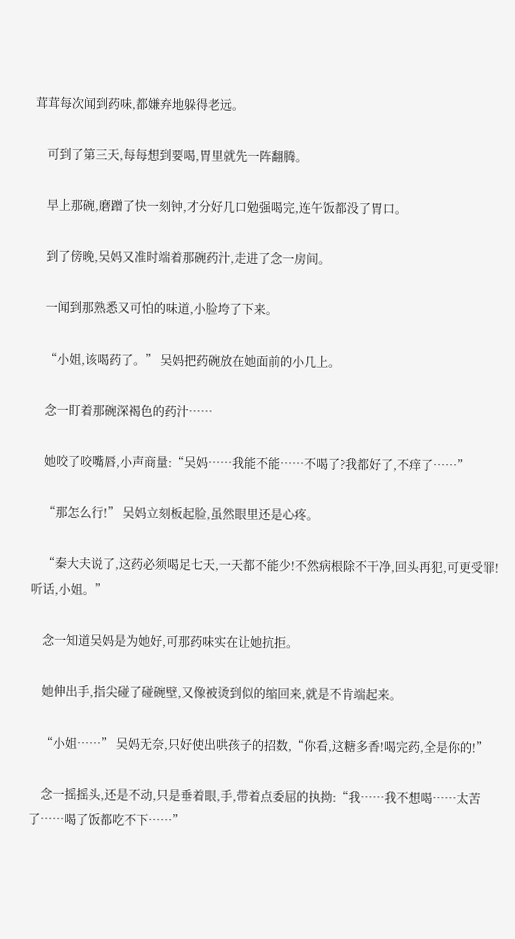茸茸每次闻到药味,都嫌弃地躲得老远。

    可到了第三天,每每想到要喝,胃里就先一阵翻腾。

    早上那碗,磨蹭了快一刻钟,才分好几口勉强喝完,连午饭都没了胃口。

    到了傍晚,吴妈又准时端着那碗药汁,走进了念一房间。

    一闻到那熟悉又可怕的味道,小脸垮了下来。

    “小姐,该喝药了。” 吴妈把药碗放在她面前的小几上。

    念一盯着那碗深褐色的药汁……

    她咬了咬嘴唇,小声商量:“吴妈……我能不能……不喝了?我都好了,不痒了……”

    “那怎么行!” 吴妈立刻板起脸,虽然眼里还是心疼。

    “秦大夫说了,这药必须喝足七天,一天都不能少!不然病根除不干净,回头再犯,可更受罪!听话,小姐。”

    念一知道吴妈是为她好,可那药味实在让她抗拒。

    她伸出手,指尖碰了碰碗壁,又像被烫到似的缩回来,就是不肯端起来。

    “小姐……” 吴妈无奈,只好使出哄孩子的招数,“你看,这糖多香!喝完药,全是你的!”

    念一摇摇头,还是不动,只是垂着眼,手,带着点委屈的执拗:“我……我不想喝……太苦了……喝了饭都吃不下……”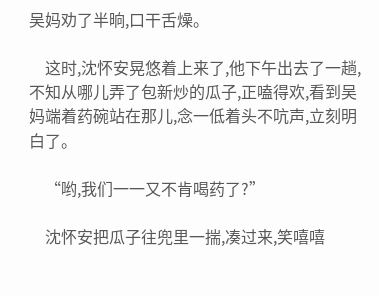吴妈劝了半晌,口干舌燥。

    这时,沈怀安晃悠着上来了,他下午出去了一趟,不知从哪儿弄了包新炒的瓜子,正嗑得欢,看到吴妈端着药碗站在那儿,念一低着头不吭声,立刻明白了。

    “哟,我们一一又不肯喝药了?”

    沈怀安把瓜子往兜里一揣,凑过来,笑嘻嘻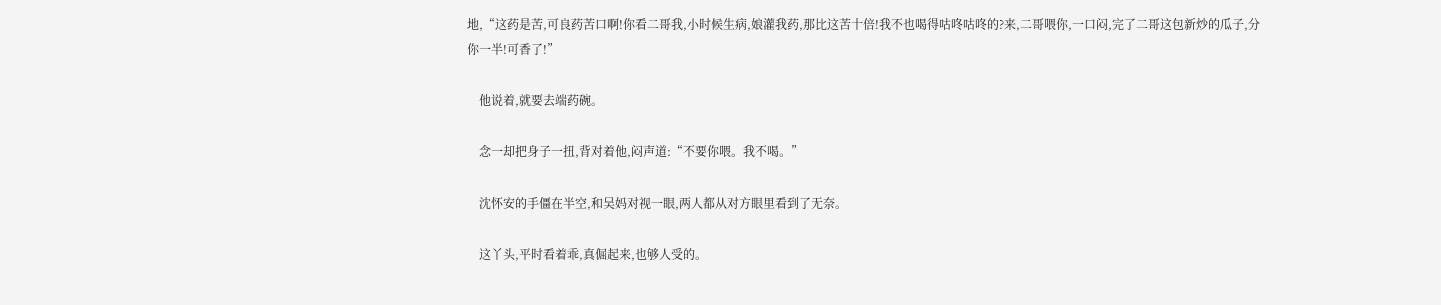地,“这药是苦,可良药苦口啊!你看二哥我,小时候生病,娘灌我药,那比这苦十倍!我不也喝得咕咚咕咚的?来,二哥喂你,一口闷,完了二哥这包新炒的瓜子,分你一半!可香了!”

    他说着,就要去端药碗。

    念一却把身子一扭,背对着他,闷声道:“不要你喂。我不喝。”

    沈怀安的手僵在半空,和吴妈对视一眼,两人都从对方眼里看到了无奈。

    这丫头,平时看着乖,真倔起来,也够人受的。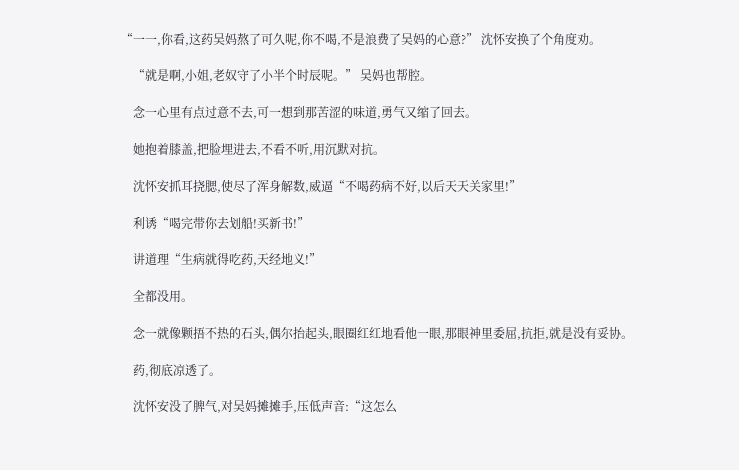“一一,你看,这药吴妈熬了可久呢,你不喝,不是浪费了吴妈的心意?” 沈怀安换了个角度劝。

    “就是啊,小姐,老奴守了小半个时辰呢。” 吴妈也帮腔。

    念一心里有点过意不去,可一想到那苦涩的味道,勇气又缩了回去。

    她抱着膝盖,把脸埋进去,不看不听,用沉默对抗。

    沈怀安抓耳挠腮,使尽了浑身解数,威逼“不喝药病不好,以后天天关家里!”

    利诱“喝完带你去划船!买新书!”

    讲道理“生病就得吃药,天经地义!”

    全都没用。

    念一就像颗捂不热的石头,偶尔抬起头,眼圈红红地看他一眼,那眼神里委屈,抗拒,就是没有妥协。

    药,彻底凉透了。

    沈怀安没了脾气,对吴妈摊摊手,压低声音:“这怎么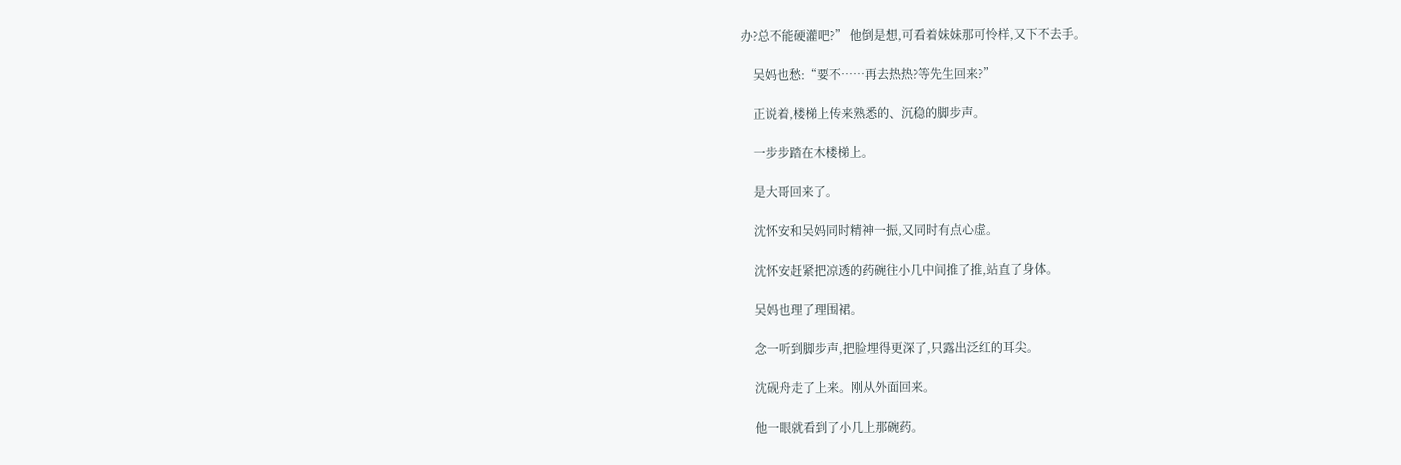办?总不能硬灌吧?” 他倒是想,可看着妹妹那可怜样,又下不去手。

    吴妈也愁:“要不……再去热热?等先生回来?”

    正说着,楼梯上传来熟悉的、沉稳的脚步声。

    一步步踏在木楼梯上。

    是大哥回来了。

    沈怀安和吴妈同时精神一振,又同时有点心虚。

    沈怀安赶紧把凉透的药碗往小几中间推了推,站直了身体。

    吴妈也理了理围裙。

    念一听到脚步声,把脸埋得更深了,只露出泛红的耳尖。

    沈砚舟走了上来。刚从外面回来。

    他一眼就看到了小几上那碗药。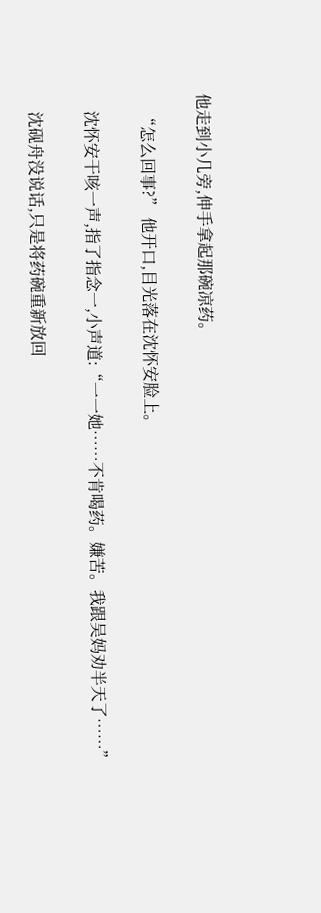他走到小几旁,伸手拿起那碗凉药。

    “怎么回事?” 他开口,目光落在沈怀安脸上。

    沈怀安干咳一声,指了指念一,小声道:“一一她……不肯喝药。嫌苦。我跟吴妈劝半天了……”

    沈砚舟没说话,只是将药碗重新放回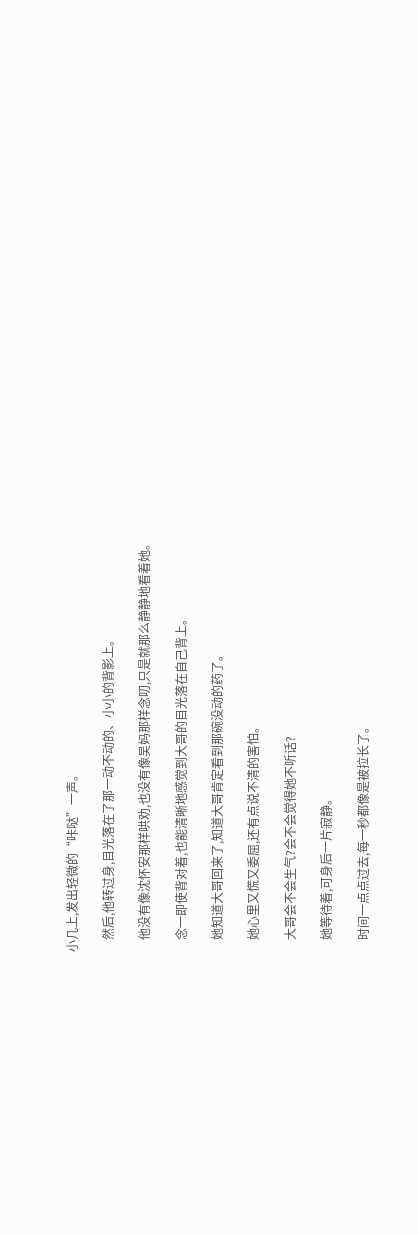小几上,发出轻微的“咔哒”一声。

    然后,他转过身,目光落在了那一动不动的、小小的背影上。

    他没有像沈怀安那样哄劝,也没有像吴妈那样念叨,只是就那么静静地看着她。

    念一即使背对着,也能清晰地感觉到大哥的目光落在自己背上。

    她知道大哥回来了,知道大哥肯定看到那碗没动的药了。

    她心里又慌又委屈,还有点说不清的害怕。

    大哥会不会生气?会不会觉得她不听话?

    她等待着,可身后一片寂静。

    时间一点点过去,每一秒都像是被拉长了。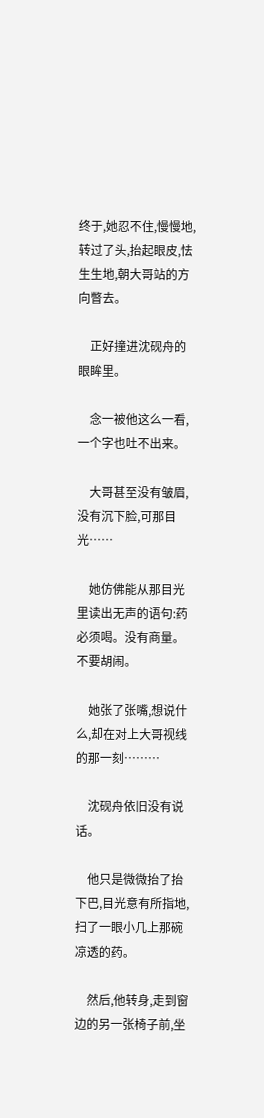终于,她忍不住,慢慢地,转过了头,抬起眼皮,怯生生地,朝大哥站的方向瞥去。

    正好撞进沈砚舟的眼眸里。

    念一被他这么一看,一个字也吐不出来。

    大哥甚至没有皱眉,没有沉下脸,可那目光……

    她仿佛能从那目光里读出无声的语句:药必须喝。没有商量。不要胡闹。

    她张了张嘴,想说什么,却在对上大哥视线的那一刻………

    沈砚舟依旧没有说话。

    他只是微微抬了抬下巴,目光意有所指地,扫了一眼小几上那碗凉透的药。

    然后,他转身,走到窗边的另一张椅子前,坐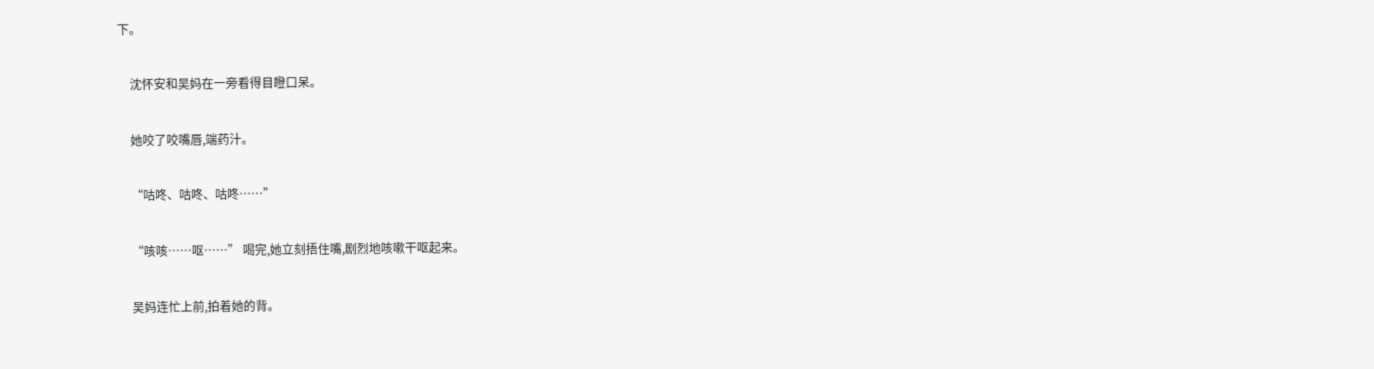下。

    沈怀安和吴妈在一旁看得目瞪口呆。

    她咬了咬嘴唇,端药汁。

    “咕咚、咕咚、咕咚……”

    “咳咳……呕……” 喝完,她立刻捂住嘴,剧烈地咳嗽干呕起来。

    吴妈连忙上前,拍着她的背。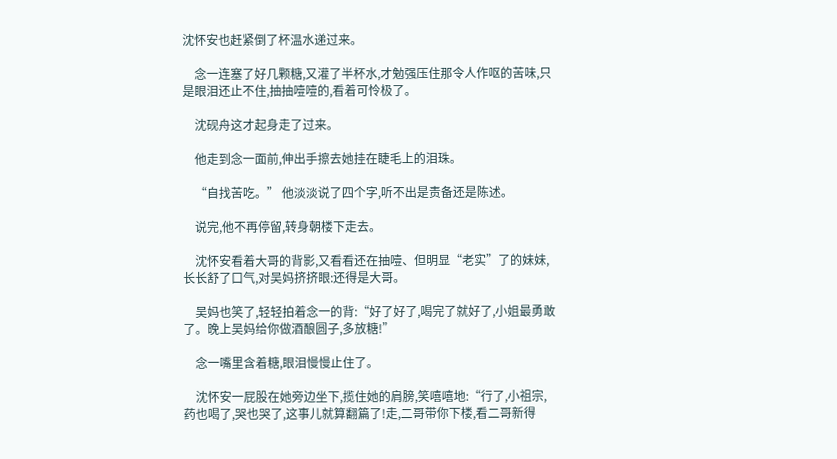沈怀安也赶紧倒了杯温水递过来。

    念一连塞了好几颗糖,又灌了半杯水,才勉强压住那令人作呕的苦味,只是眼泪还止不住,抽抽噎噎的,看着可怜极了。

    沈砚舟这才起身走了过来。

    他走到念一面前,伸出手擦去她挂在睫毛上的泪珠。

    “自找苦吃。” 他淡淡说了四个字,听不出是责备还是陈述。

    说完,他不再停留,转身朝楼下走去。

    沈怀安看着大哥的背影,又看看还在抽噎、但明显“老实”了的妹妹,长长舒了口气,对吴妈挤挤眼:还得是大哥。

    吴妈也笑了,轻轻拍着念一的背:“好了好了,喝完了就好了,小姐最勇敢了。晚上吴妈给你做酒酿圆子,多放糖!”

    念一嘴里含着糖,眼泪慢慢止住了。

    沈怀安一屁股在她旁边坐下,揽住她的肩膀,笑嘻嘻地:“行了,小祖宗,药也喝了,哭也哭了,这事儿就算翻篇了!走,二哥带你下楼,看二哥新得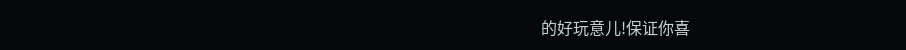的好玩意儿!保证你喜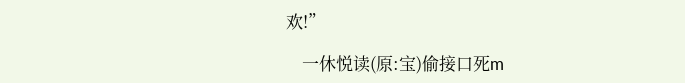欢!”

    一休悦读(原:宝)偷接口死m